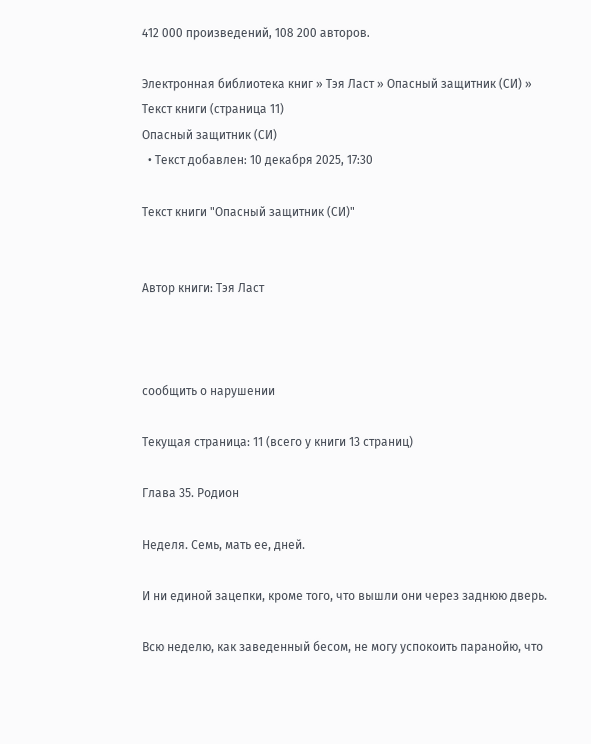412 000 произведений, 108 200 авторов.

Электронная библиотека книг » Тэя Ласт » Опасный защитник (СИ) » Текст книги (страница 11)
Опасный защитник (СИ)
  • Текст добавлен: 10 декабря 2025, 17:30

Текст книги "Опасный защитник (СИ)"


Автор книги: Тэя Ласт



сообщить о нарушении

Текущая страница: 11 (всего у книги 13 страниц)

Глава 35. Родион

Неделя. Семь, мать ее, дней.

И ни единой зацепки, кроме того, что вышли они через заднюю дверь.

Всю неделю, как заведенный бесом, не могу успокоить паранойю, что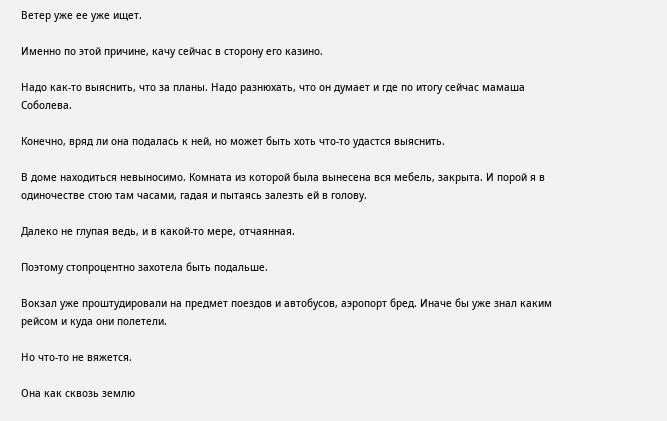Ветер уже ее уже ищет.

Именно по этой причине, качу сейчас в сторону его казино.

Надо как-то выяснить, что за планы. Надо разнюхать, что он думает и где по итогу сейчас мамаша Соболева.

Конечно, вряд ли она подалась к ней, но может быть хоть что-то удастся выяснить.

В доме находиться невыносимо. Комната из которой была вынесена вся мебель, закрыта. И порой я в одиночестве стою там часами, гадая и пытаясь залезть ей в голову.

Далеко не глупая ведь, и в какой-то мере, отчаянная.

Поэтому стопроцентно захотела быть подальше.

Вокзал уже проштудировали на предмет поездов и автобусов, аэропорт бред. Иначе бы уже знал каким рейсом и куда они полетели.

Но что-то не вяжется.

Она как сквозь землю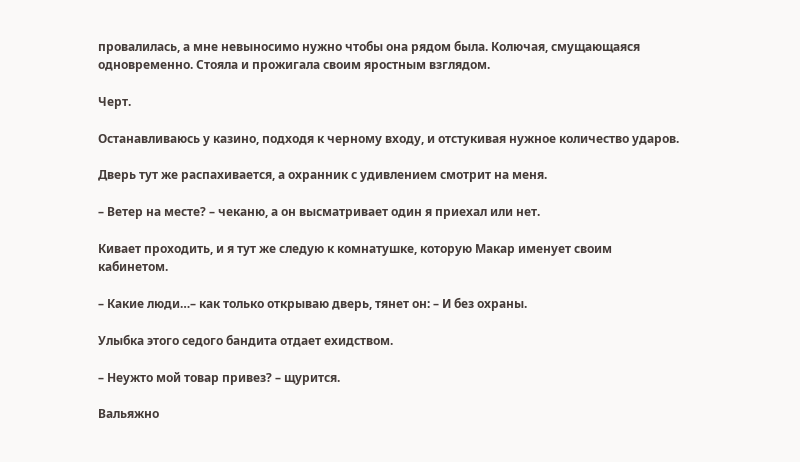провалилась, а мне невыносимо нужно чтобы она рядом была. Колючая, смущающаяся одновременно. Стояла и прожигала своим яростным взглядом.

Черт.

Останавливаюсь у казино, подходя к черному входу, и отстукивая нужное количество ударов.

Дверь тут же распахивается, а охранник с удивлением смотрит на меня.

– Ветер на месте? – чеканю, а он высматривает один я приехал или нет.

Кивает проходить, и я тут же следую к комнатушке, которую Макар именует своим кабинетом.

– Какие люди…– как только открываю дверь, тянет он: – И без охраны.

Улыбка этого седого бандита отдает ехидством.

– Неужто мой товар привез? – щурится.

Вальяжно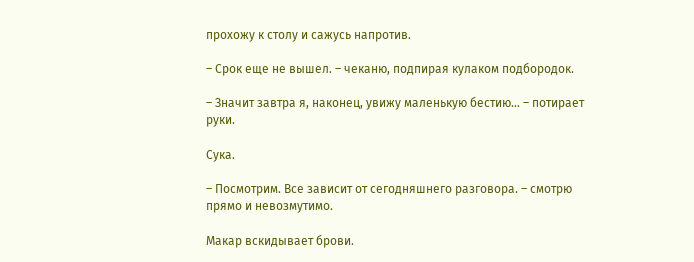прохожу к столу и сажусь напротив.

– Срок еще не вышел. – чеканю, подпирая кулаком подбородок.

– Значит завтра я, наконец, увижу маленькую бестию… – потирает руки.

Сука.

– Посмотрим. Все зависит от сегодняшнего разговора. – смотрю прямо и невозмутимо.

Макар вскидывает брови.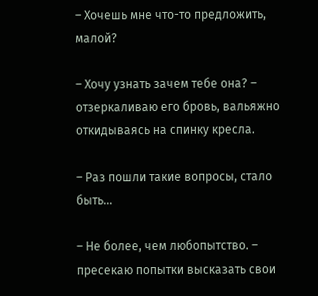– Хочешь мне что-то предложить, малой?

– Хочу узнать зачем тебе она? – отзеркаливаю его бровь, вальяжно откидываясь на спинку кресла.

– Раз пошли такие вопросы, стало быть…

– Не более, чем любопытство. – пресекаю попытки высказать свои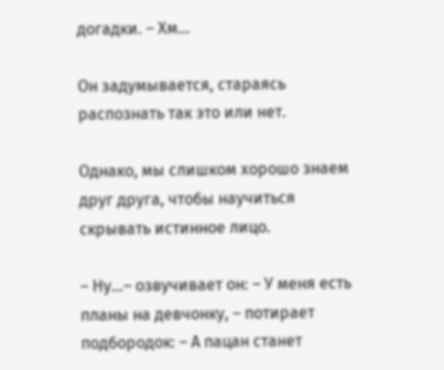догадки. – Хм…

Он задумывается, стараясь распознать так это или нет.

Однако, мы слишком хорошо знаем друг друга, чтобы научиться скрывать истинное лицо.

– Ну…– озвучивает он: – У меня есть планы на девчонку, – потирает подбородок: – А пацан станет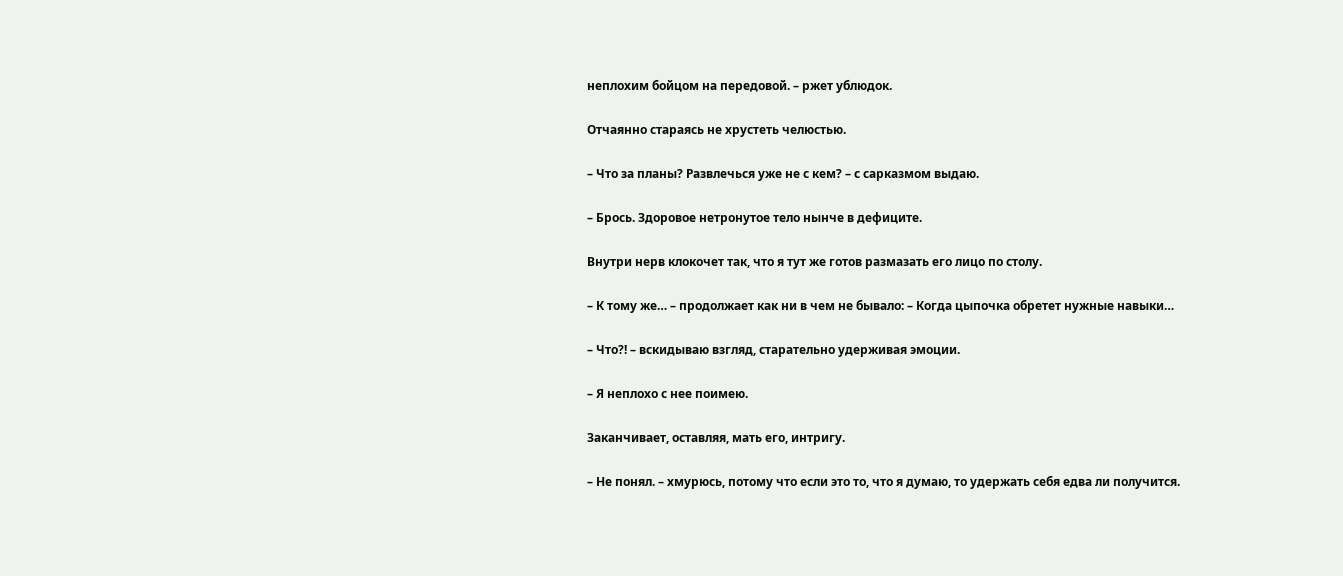неплохим бойцом на передовой. – ржет ублюдок.

Отчаянно стараясь не хрустеть челюстью.

– Что за планы? Развлечься уже не с кем? – с сарказмом выдаю.

– Брось. Здоровое нетронутое тело нынче в дефиците.

Внутри нерв клокочет так, что я тут же готов размазать его лицо по столу.

– К тому же… – продолжает как ни в чем не бывало: – Когда цыпочка обретет нужные навыки…

– Что?! – вскидываю взгляд, старательно удерживая эмоции.

– Я неплохо с нее поимею.

Заканчивает, оставляя, мать его, интригу.

– Не понял. – хмурюсь, потому что если это то, что я думаю, то удержать себя едва ли получится.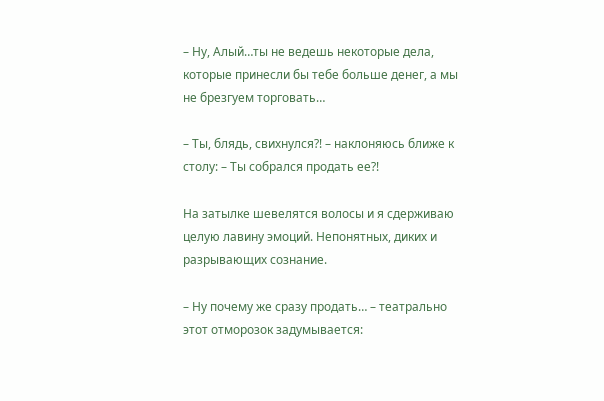– Ну, Алый…ты не ведешь некоторые дела, которые принесли бы тебе больше денег, а мы не брезгуем торговать…

– Ты, блядь, свихнулся?! – наклоняюсь ближе к столу: – Ты собрался продать ее?!

На затылке шевелятся волосы и я сдерживаю целую лавину эмоций. Непонятных, диких и разрывающих сознание.

– Ну почему же сразу продать… – театрально этот отморозок задумывается: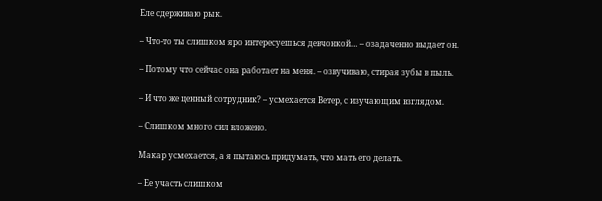Еле сдерживаю рык.

– Что-то ты слишком яро интересуешься девчонкой… – озадаченно выдает он.

– Потому что сейчас она работает на меня. – озвучиваю, стирая зубы в пыль.

– И что же ценный сотрудник? – усмехается Ветер, с изучающим взглядом.

– Слишком много сил вложено.

Макар усмехается, а я пытаюсь придумать, что мать его делать.

– Ее участь слишком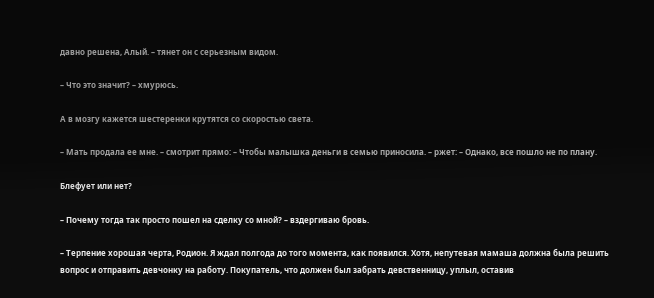давно решена, Алый. – тянет он с серьезным видом.

– Что это значит? – хмурюсь.

А в мозгу кажется шестеренки крутятся со скоростью света.

– Мать продала ее мне. – смотрит прямо: – Чтобы малышка деньги в семью приносила. – ржет: – Однако, все пошло не по плану.

Блефует или нет?

– Почему тогда так просто пошел на сделку со мной? – вздергиваю бровь.

– Терпение хорошая черта, Родион. Я ждал полгода до того момента, как появился. Хотя, непутевая мамаша должна была решить вопрос и отправить девчонку на работу. Покупатель, что должен был забрать девственницу, уплыл, оставив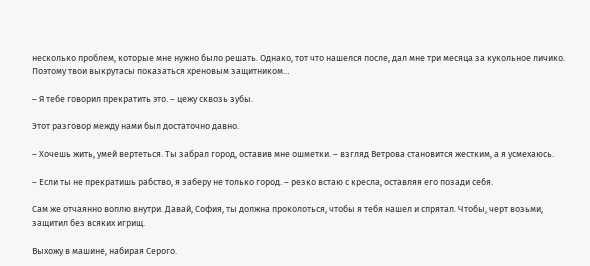несколько проблем, которые мне нужно было решать. Однако, тот что нашелся после, дал мне три месяца за кукольное личико. Поэтому твои выкрутасы показаться хреновым защитником…

– Я тебе говорил прекратить это. – цежу сквозь зубы.

Этот разговор между нами был достаточно давно.

– Хочешь жить, умей вертеться. Ты забрал город, оставив мне ошметки. – взгляд Ветрова становится жестким, а я усмехаюсь.

– Если ты не прекратишь рабство, я заберу не только город. – резко встаю с кресла, оставляя его позади себя.

Сам же отчаянно воплю внутри. Давай, София, ты должна проколоться, чтобы я тебя нашел и спрятал. Чтобы, черт возьми, защитил без всяких игрищ.

Выхожу в машине, набирая Серого.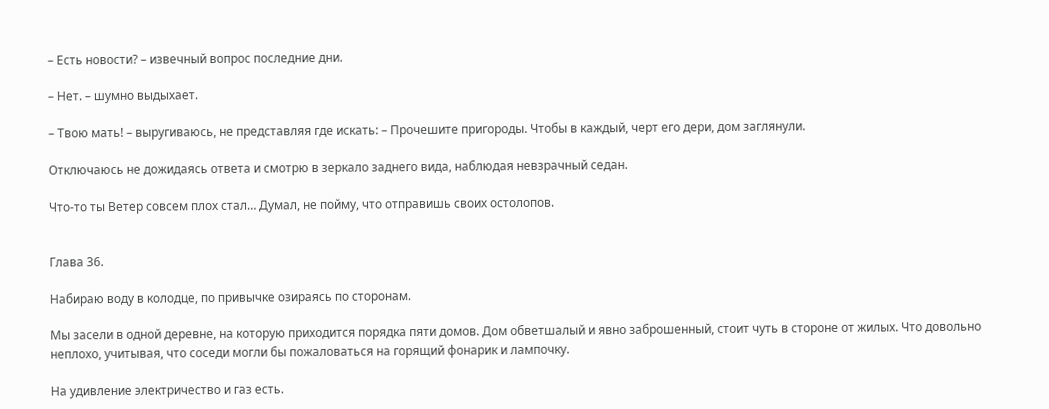– Есть новости? – извечный вопрос последние дни.

– Нет. – шумно выдыхает.

– Твою мать! – выругиваюсь, не представляя где искать: – Прочешите пригороды. Чтобы в каждый, черт его дери, дом заглянули.

Отключаюсь не дожидаясь ответа и смотрю в зеркало заднего вида, наблюдая невзрачный седан.

Что-то ты Ветер совсем плох стал… Думал, не пойму, что отправишь своих остолопов.


Глава 36.

Набираю воду в колодце, по привычке озираясь по сторонам.

Мы засели в одной деревне, на которую приходится порядка пяти домов. Дом обветшалый и явно заброшенный, стоит чуть в стороне от жилых. Что довольно неплохо, учитывая, что соседи могли бы пожаловаться на горящий фонарик и лампочку.

На удивление электричество и газ есть.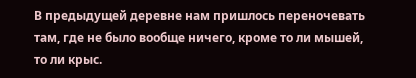В предыдущей деревне нам пришлось переночевать там, где не было вообще ничего, кроме то ли мышей, то ли крыс.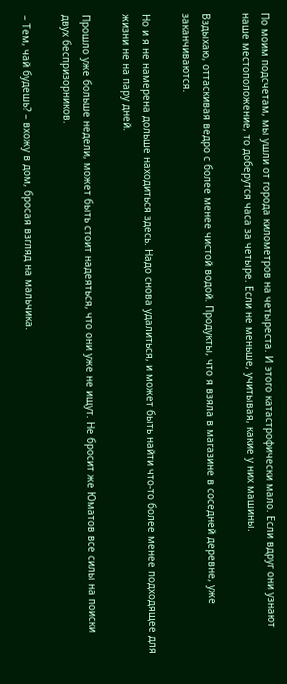По моим подсчетам, мы ушли от города километров на четыреста. И этого катастрофически мало. Если вдруг они узнают наше местоположение, то доберутся часа за четыре. Если не меньше, учитывая, какие у них машины.

Вздыхаю, оттаскивая ведро с более менее чистой водой. Продукты, что я взяла в магазине в соседней деревне, уже заканчиваются.

Но и я не намерена дольше находиться здесь. Надо снова удалиться, и может быть найти что-то более менее подходящее для жизни не на пару дней.

Прошло уже больше недели, может быть стоит надеяться, что они уже не ищут. Не бросит же Юматов все силы на поиски двух беспризорников.

– Тем, чай будешь? – вхожу в дом, бросая взгляд на мальчика.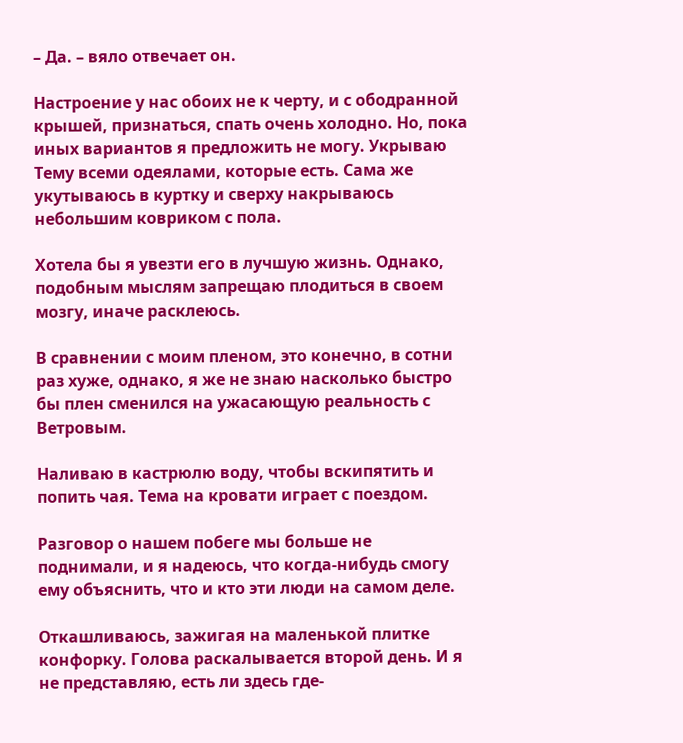– Да. – вяло отвечает он.

Настроение у нас обоих не к черту, и с ободранной крышей, признаться, спать очень холодно. Но, пока иных вариантов я предложить не могу. Укрываю Тему всеми одеялами, которые есть. Сама же укутываюсь в куртку и сверху накрываюсь небольшим ковриком с пола.

Хотела бы я увезти его в лучшую жизнь. Однако, подобным мыслям запрещаю плодиться в своем мозгу, иначе расклеюсь.

В сравнении с моим пленом, это конечно, в сотни раз хуже, однако, я же не знаю насколько быстро бы плен сменился на ужасающую реальность с Ветровым.

Наливаю в кастрюлю воду, чтобы вскипятить и попить чая. Тема на кровати играет с поездом.

Разговор о нашем побеге мы больше не поднимали, и я надеюсь, что когда-нибудь смогу ему объяснить, что и кто эти люди на самом деле.

Откашливаюсь, зажигая на маленькой плитке конфорку. Голова раскалывается второй день. И я не представляю, есть ли здесь где-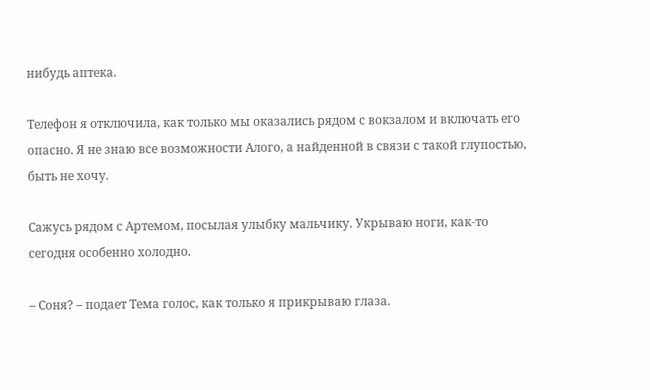нибудь аптека.

Телефон я отключила, как только мы оказались рядом с вокзалом и включать его опасно. Я не знаю все возможности Алого, а найденной в связи с такой глупостью, быть не хочу.

Сажусь рядом с Артемом, посылая улыбку мальчику. Укрываю ноги, как-то сегодня особенно холодно.

– Соня? – подает Тема голос, как только я прикрываю глаза.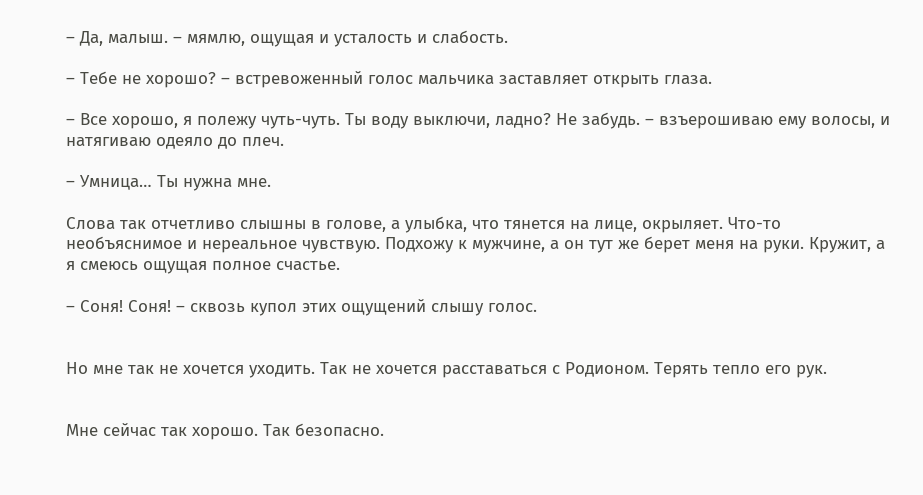– Да, малыш. – мямлю, ощущая и усталость и слабость.

– Тебе не хорошо? – встревоженный голос мальчика заставляет открыть глаза.

– Все хорошо, я полежу чуть-чуть. Ты воду выключи, ладно? Не забудь. – взъерошиваю ему волосы, и натягиваю одеяло до плеч.

– Умница… Ты нужна мне.

Слова так отчетливо слышны в голове, а улыбка, что тянется на лице, окрыляет. Что-то необъяснимое и нереальное чувствую. Подхожу к мужчине, а он тут же берет меня на руки. Кружит, а я смеюсь ощущая полное счастье.

– Соня! Соня! – сквозь купол этих ощущений слышу голос.


Но мне так не хочется уходить. Так не хочется расставаться с Родионом. Терять тепло его рук.


Мне сейчас так хорошо. Так безопасно.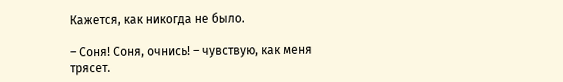Кажется, как никогда не было.

– Соня! Соня, очнись! – чувствую, как меня трясет.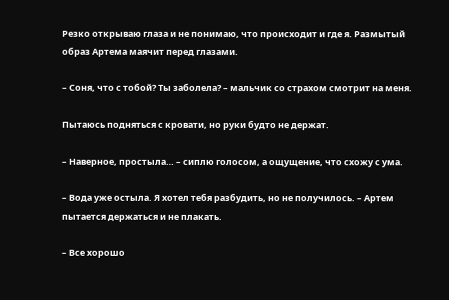Резко открываю глаза и не понимаю, что происходит и где я. Размытый образ Артема маячит перед глазами.

– Соня, что с тобой? Ты заболела? – мальчик со страхом смотрит на меня.

Пытаюсь подняться с кровати, но руки будто не держат.

– Наверное, простыла… – сиплю голосом, а ощущение, что схожу с ума.

– Вода уже остыла. Я хотел тебя разбудить, но не получилось. – Артем пытается держаться и не плакать.

– Все хорошо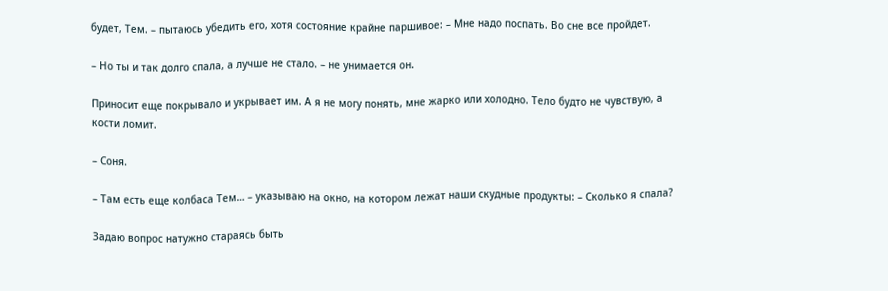будет, Тем. – пытаюсь убедить его, хотя состояние крайне паршивое: – Мне надо поспать. Во сне все пройдет.

– Но ты и так долго спала, а лучше не стало. – не унимается он.

Приносит еще покрывало и укрывает им. А я не могу понять, мне жарко или холодно. Тело будто не чувствую, а кости ломит.

– Соня.

– Там есть еще колбаса Тем… – указываю на окно, на котором лежат наши скудные продукты: – Сколько я спала?

Задаю вопрос натужно стараясь быть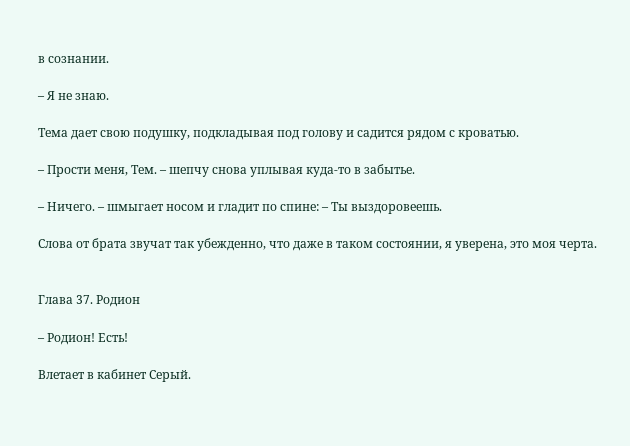в сознании.

– Я не знаю.

Тема дает свою подушку, подкладывая под голову и садится рядом с кроватью.

– Прости меня, Тем. – шепчу снова уплывая куда-то в забытье.

– Ничего. – шмыгает носом и гладит по спине: – Ты выздоровеешь.

Слова от брата звучат так убежденно, что даже в таком состоянии, я уверена, это моя черта.


Глава 37. Родион

– Родион! Есть!

Влетает в кабинет Серый.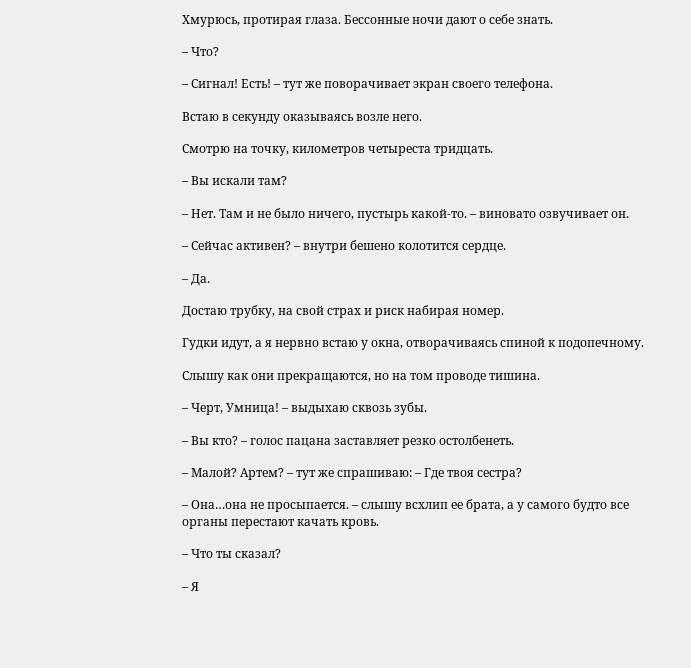Хмурюсь, протирая глаза. Бессонные ночи дают о себе знать.

– Что?

– Сигнал! Есть! – тут же поворачивает экран своего телефона.

Встаю в секунду оказываясь возле него.

Смотрю на точку, километров четыреста тридцать.

– Вы искали там?

– Нет. Там и не было ничего, пустырь какой-то. – виновато озвучивает он.

– Сейчас активен? – внутри бешено колотится сердце.

– Да.

Достаю трубку, на свой страх и риск набирая номер.

Гудки идут, а я нервно встаю у окна, отворачиваясь спиной к подопечному.

Слышу как они прекращаются, но на том проводе тишина.

– Черт, Умница! – выдыхаю сквозь зубы.

– Вы кто? – голос пацана заставляет резко остолбенеть.

– Малой? Артем? – тут же спрашиваю: – Где твоя сестра?

– Она…она не просыпается. – слышу всхлип ее брата, а у самого будто все органы перестают качать кровь.

– Что ты сказал?

– Я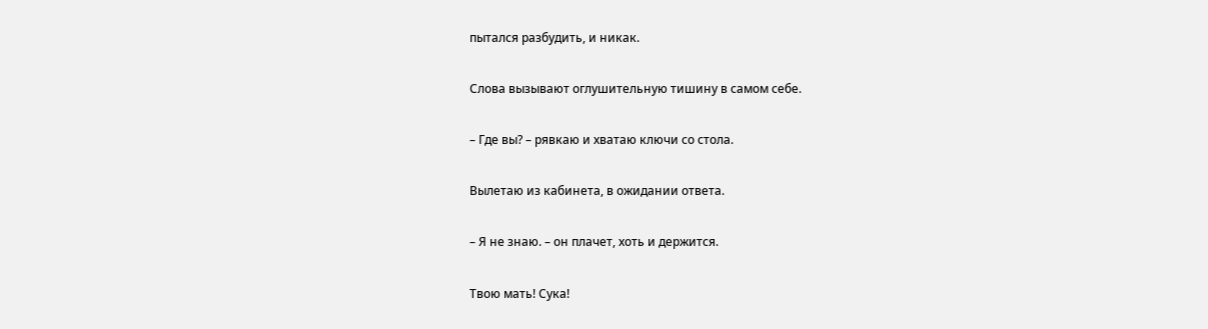пытался разбудить, и никак.

Слова вызывают оглушительную тишину в самом себе.

– Где вы? – рявкаю и хватаю ключи со стола.

Вылетаю из кабинета, в ожидании ответа.

– Я не знаю. – он плачет, хоть и держится.

Твою мать! Сука!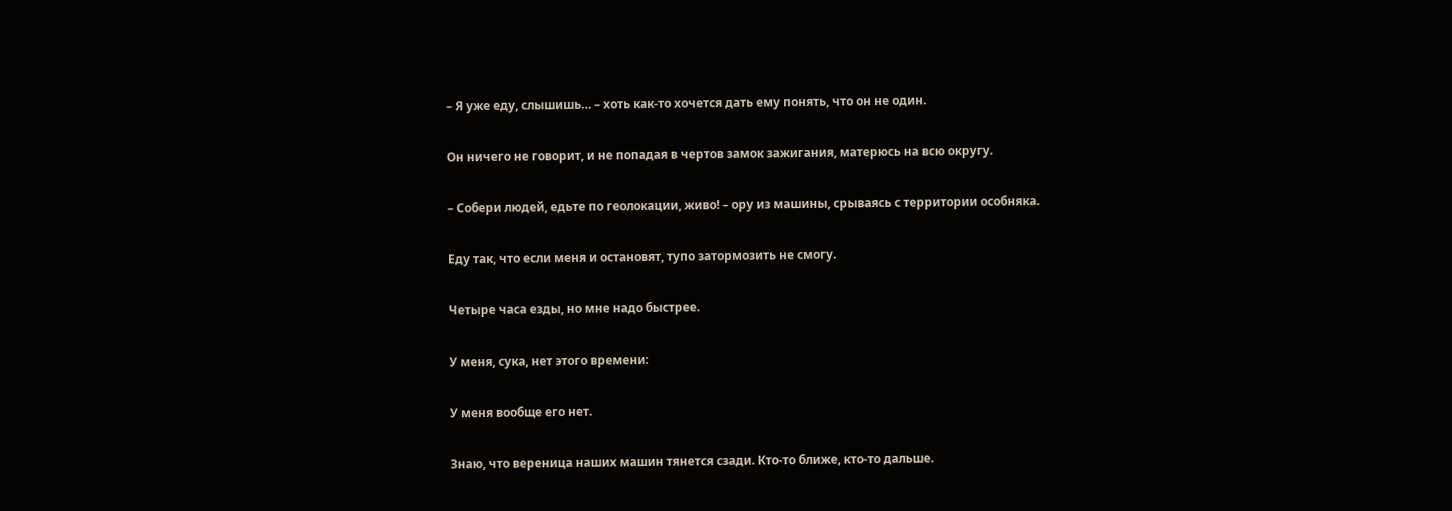– Я уже еду, слышишь… – хоть как-то хочется дать ему понять, что он не один.

Он ничего не говорит, и не попадая в чертов замок зажигания, матерюсь на всю округу.

– Собери людей, едьте по геолокации, живо! – ору из машины, срываясь с территории особняка.

Еду так, что если меня и остановят, тупо затормозить не смогу.

Четыре часа езды, но мне надо быстрее.

У меня, сука, нет этого времени:

У меня вообще его нет.

Знаю, что вереница наших машин тянется сзади. Кто-то ближе, кто-то дальше.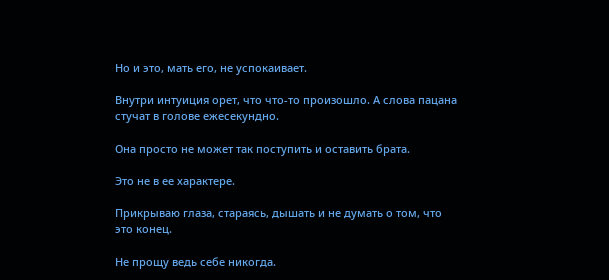Но и это, мать его, не успокаивает.

Внутри интуиция орет, что что-то произошло. А слова пацана стучат в голове ежесекундно.

Она просто не может так поступить и оставить брата.

Это не в ее характере.

Прикрываю глаза, стараясь, дышать и не думать о том, что это конец.

Не прощу ведь себе никогда.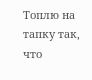Топлю на тапку так, что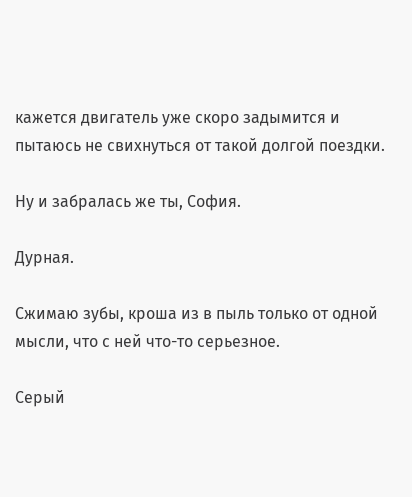кажется двигатель уже скоро задымится и пытаюсь не свихнуться от такой долгой поездки.

Ну и забралась же ты, София.

Дурная.

Сжимаю зубы, кроша из в пыль только от одной мысли, что с ней что-то серьезное.

Серый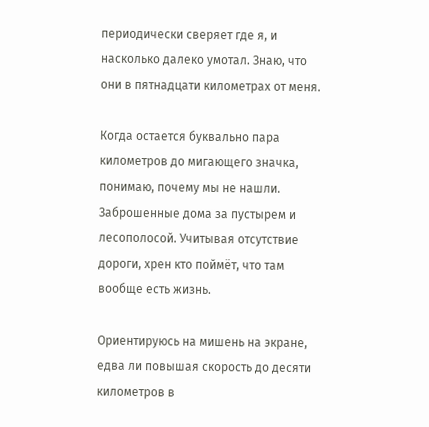периодически сверяет где я, и насколько далеко умотал. Знаю, что они в пятнадцати километрах от меня.

Когда остается буквально пара километров до мигающего значка, понимаю, почему мы не нашли. Заброшенные дома за пустырем и лесополосой. Учитывая отсутствие дороги, хрен кто поймёт, что там вообще есть жизнь.

Ориентируюсь на мишень на экране, едва ли повышая скорость до десяти километров в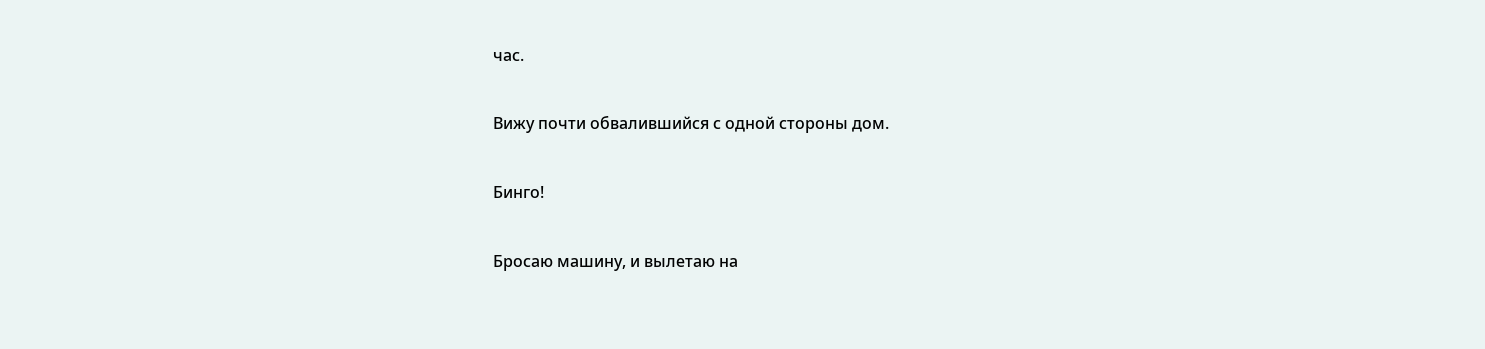час.

Вижу почти обвалившийся с одной стороны дом.

Бинго!

Бросаю машину, и вылетаю на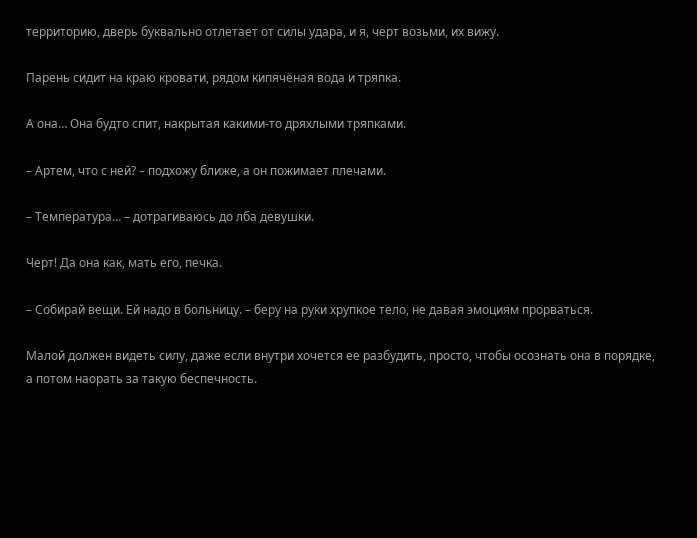территорию, дверь буквально отлетает от силы удара, и я, черт возьми, их вижу.

Парень сидит на краю кровати, рядом кипячёная вода и тряпка.

А она… Она будто спит, накрытая какими-то дряхлыми тряпками.

– Артем, что с ней? – подхожу ближе, а он пожимает плечами.

– Температура… – дотрагиваюсь до лба девушки.

Черт! Да она как, мать его, печка.

– Собирай вещи. Ей надо в больницу. – беру на руки хрупкое тело, не давая эмоциям прорваться.

Малой должен видеть силу, даже если внутри хочется ее разбудить, просто, чтобы осознать она в порядке, а потом наорать за такую беспечность.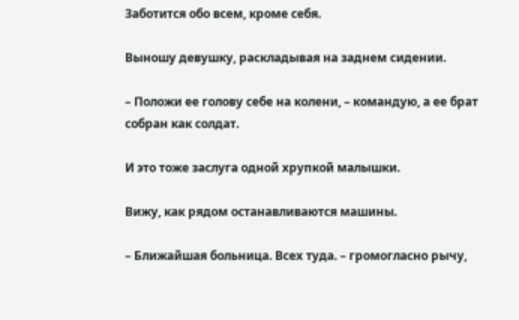Заботится обо всем, кроме себя.

Выношу девушку, раскладывая на заднем сидении.

– Положи ее голову себе на колени, – командую, а ее брат собран как солдат.

И это тоже заслуга одной хрупкой малышки.

Вижу, как рядом останавливаются машины.

– Ближайшая больница. Всех туда. – громогласно рычу,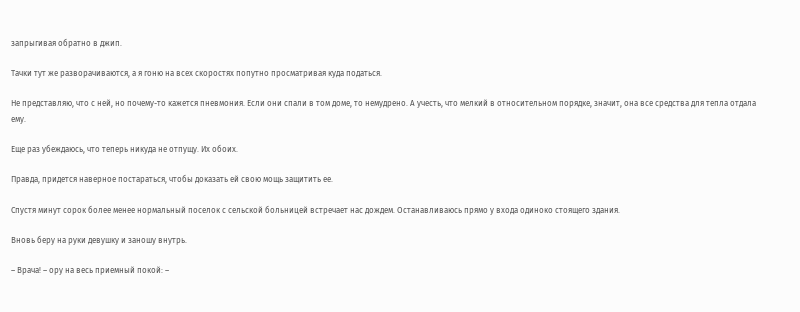запрыгивая обратно в джип.

Тачки тут же разворачиваются, а я гоню на всех скоростях попутно просматривая куда податься.

Не представляю, что с ней, но почему-то кажется пневмония. Если они спали в том доме, то немудрено. А учесть, что мелкий в относительном порядке, значит, она все средства для тепла отдала ему.

Еще раз убеждаюсь, что теперь никуда не отпущу. Их обоих.

Правда, придется наверное постараться, чтобы доказать ей свою мощь защитить ее.

Спустя минут сорок более менее нормальный поселок с сельской больницей встречает нас дождем. Останавливаюсь прямо у входа одиноко стоящего здания.

Вновь беру на руки девушку и заношу внутрь.

– Врача! – ору на весь приемный покой: –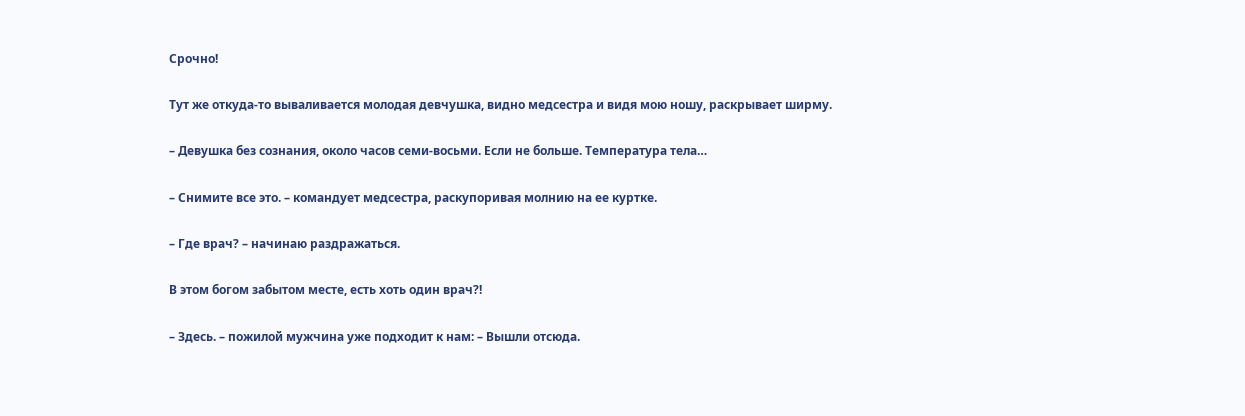Срочно!

Тут же откуда-то вываливается молодая девчушка, видно медсестра и видя мою ношу, раскрывает ширму.

– Девушка без сознания, около часов семи-восьми. Если не больше. Температура тела…

– Снимите все это. – командует медсестра, раскупоривая молнию на ее куртке.

– Где врач? – начинаю раздражаться.

В этом богом забытом месте, есть хоть один врач?!

– Здесь. – пожилой мужчина уже подходит к нам: – Вышли отсюда.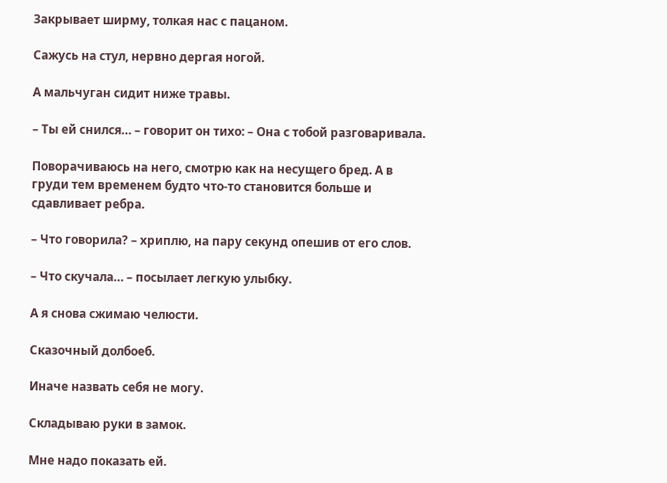Закрывает ширму, толкая нас с пацаном.

Сажусь на стул, нервно дергая ногой.

А мальчуган сидит ниже травы.

– Ты ей снился… – говорит он тихо: – Она с тобой разговаривала.

Поворачиваюсь на него, смотрю как на несущего бред. А в груди тем временем будто что-то становится больше и сдавливает ребра.

– Что говорила? – хриплю, на пару секунд опешив от его слов.

– Что скучала… – посылает легкую улыбку.

А я снова сжимаю челюсти.

Сказочный долбоеб.

Иначе назвать себя не могу.

Складываю руки в замок.

Мне надо показать ей.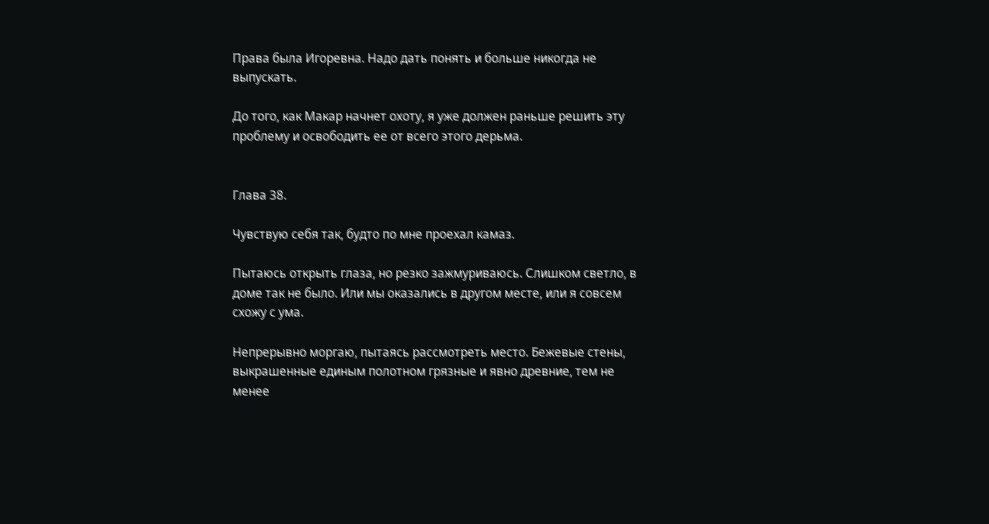Права была Игоревна. Надо дать понять и больше никогда не выпускать.

До того, как Макар начнет охоту, я уже должен раньше решить эту проблему и освободить ее от всего этого дерьма.


Глава 38.

Чувствую себя так, будто по мне проехал камаз.

Пытаюсь открыть глаза, но резко зажмуриваюсь. Слишком светло, в доме так не было. Или мы оказались в другом месте, или я совсем схожу с ума.

Непрерывно моргаю, пытаясь рассмотреть место. Бежевые стены, выкрашенные единым полотном грязные и явно древние, тем не менее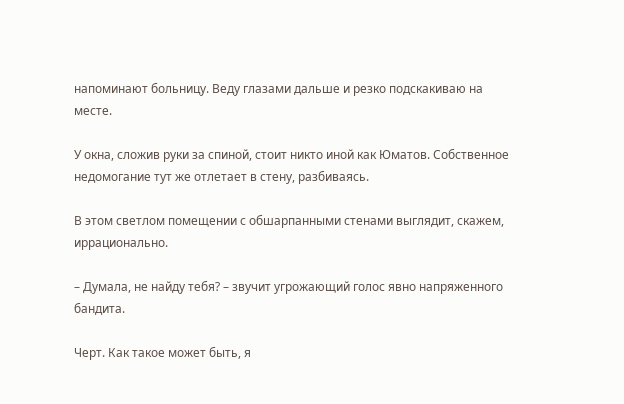напоминают больницу. Веду глазами дальше и резко подскакиваю на месте.

У окна, сложив руки за спиной, стоит никто иной как Юматов. Собственное недомогание тут же отлетает в стену, разбиваясь.

В этом светлом помещении с обшарпанными стенами выглядит, скажем, иррационально.

– Думала, не найду тебя? – звучит угрожающий голос явно напряженного бандита.

Черт. Как такое может быть, я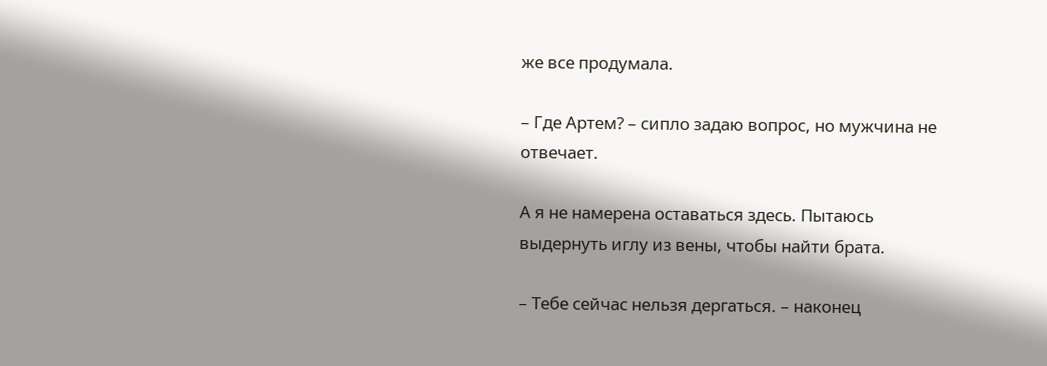же все продумала.

– Где Артем? – сипло задаю вопрос, но мужчина не отвечает.

А я не намерена оставаться здесь. Пытаюсь выдернуть иглу из вены, чтобы найти брата.

– Тебе сейчас нельзя дергаться. – наконец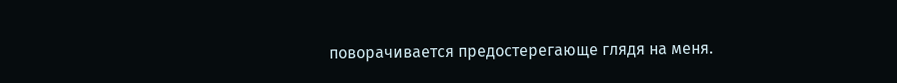поворачивается предостерегающе глядя на меня.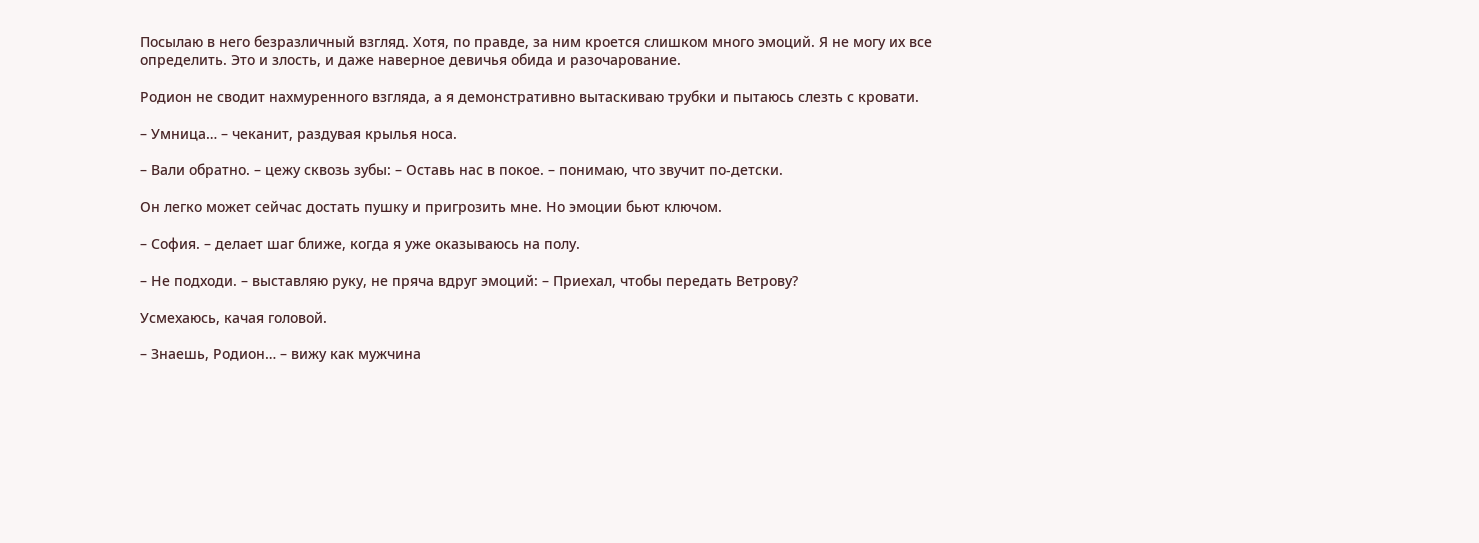Посылаю в него безразличный взгляд. Хотя, по правде, за ним кроется слишком много эмоций. Я не могу их все определить. Это и злость, и даже наверное девичья обида и разочарование.

Родион не сводит нахмуренного взгляда, а я демонстративно вытаскиваю трубки и пытаюсь слезть с кровати.

– Умница… – чеканит, раздувая крылья носа.

– Вали обратно. – цежу сквозь зубы: – Оставь нас в покое. – понимаю, что звучит по-детски.

Он легко может сейчас достать пушку и пригрозить мне. Но эмоции бьют ключом.

– София. – делает шаг ближе, когда я уже оказываюсь на полу.

– Не подходи. – выставляю руку, не пряча вдруг эмоций: – Приехал, чтобы передать Ветрову?

Усмехаюсь, качая головой.

– Знаешь, Родион… – вижу как мужчина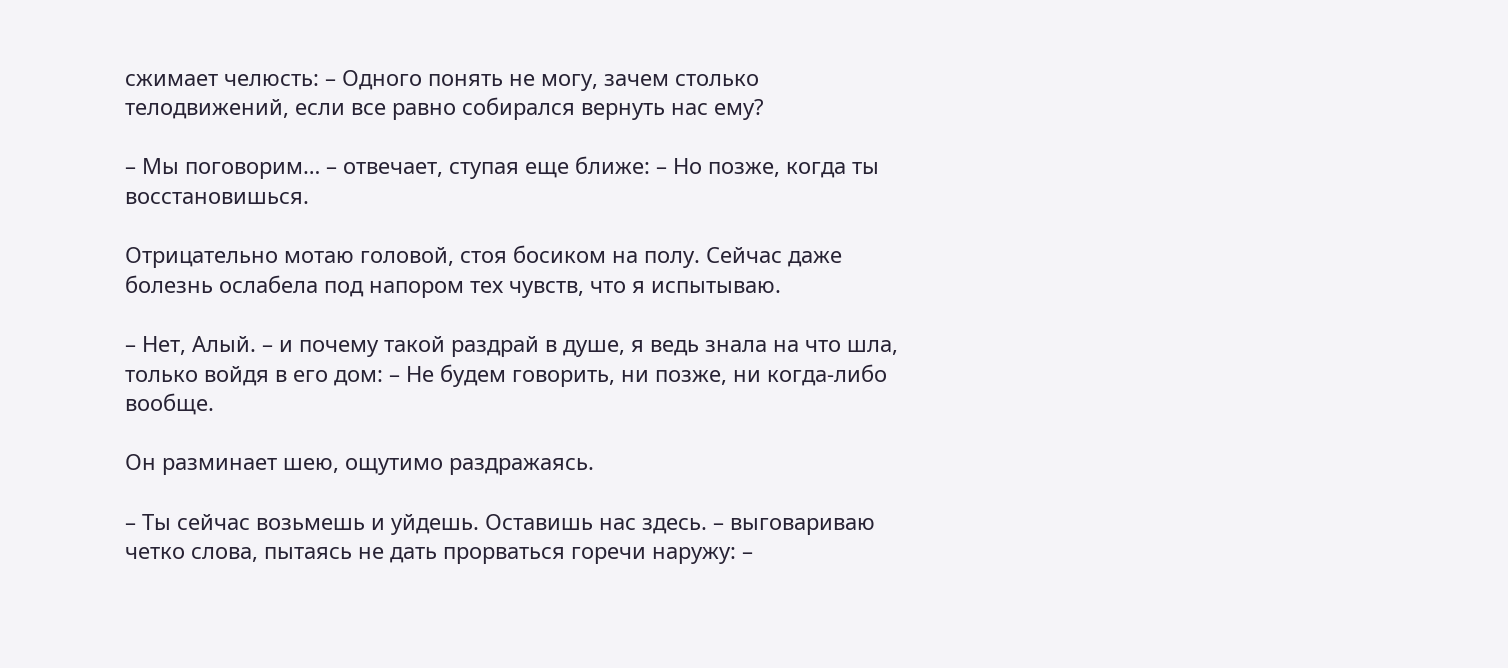сжимает челюсть: – Одного понять не могу, зачем столько телодвижений, если все равно собирался вернуть нас ему?

– Мы поговорим… – отвечает, ступая еще ближе: – Но позже, когда ты восстановишься.

Отрицательно мотаю головой, стоя босиком на полу. Сейчас даже болезнь ослабела под напором тех чувств, что я испытываю.

– Нет, Алый. – и почему такой раздрай в душе, я ведь знала на что шла, только войдя в его дом: – Не будем говорить, ни позже, ни когда-либо вообще.

Он разминает шею, ощутимо раздражаясь.

– Ты сейчас возьмешь и уйдешь. Оставишь нас здесь. – выговариваю четко слова, пытаясь не дать прорваться горечи наружу: –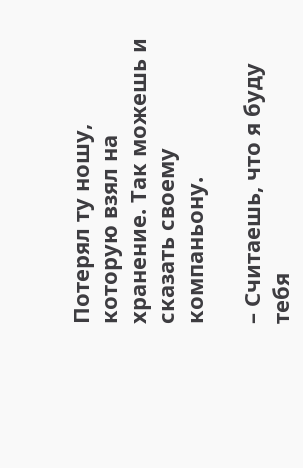Потерял ту ношу, которую взял на хранение. Так можешь и сказать своему компаньону.

– Считаешь, что я буду тебя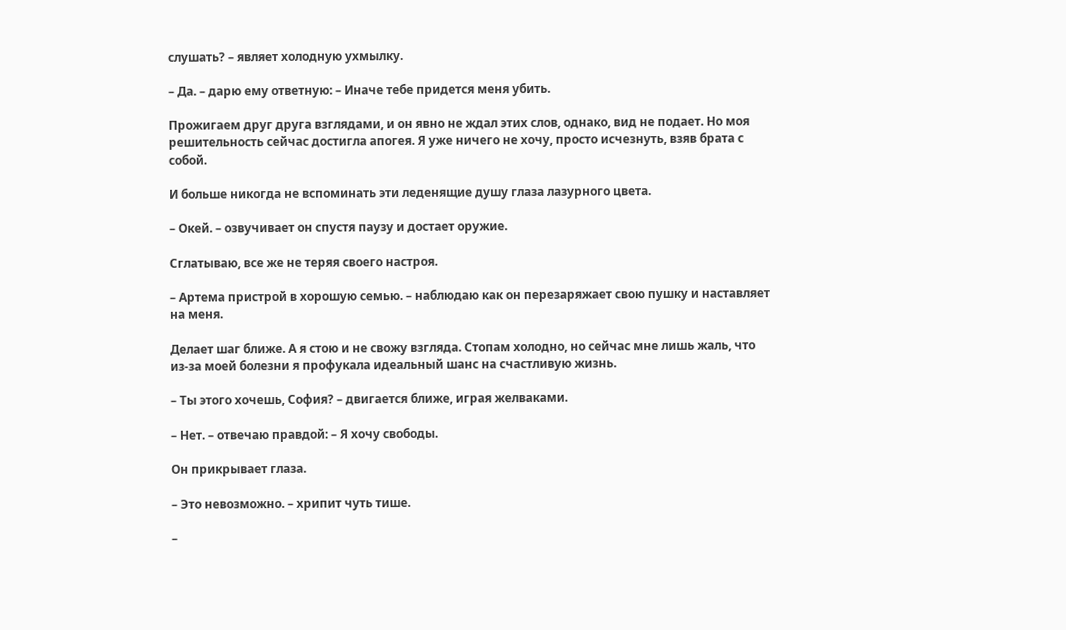слушать? – являет холодную ухмылку.

– Да. – дарю ему ответную: – Иначе тебе придется меня убить.

Прожигаем друг друга взглядами, и он явно не ждал этих слов, однако, вид не подает. Но моя решительность сейчас достигла апогея. Я уже ничего не хочу, просто исчезнуть, взяв брата с собой.

И больше никогда не вспоминать эти леденящие душу глаза лазурного цвета.

– Окей. – озвучивает он спустя паузу и достает оружие.

Сглатываю, все же не теряя своего настроя.

– Артема пристрой в хорошую семью. – наблюдаю как он перезаряжает свою пушку и наставляет на меня.

Делает шаг ближе. А я стою и не свожу взгляда. Стопам холодно, но сейчас мне лишь жаль, что из-за моей болезни я профукала идеальный шанс на счастливую жизнь.

– Ты этого хочешь, София? – двигается ближе, играя желваками.

– Нет. – отвечаю правдой: – Я хочу свободы.

Он прикрывает глаза.

– Это невозможно. – хрипит чуть тише.

–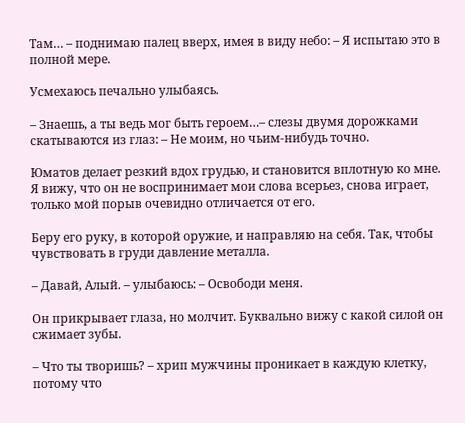Там… – поднимаю палец вверх, имея в виду небо: – Я испытаю это в полной мере.

Усмехаюсь печально улыбаясь.

– Знаешь, а ты ведь мог быть героем…– слезы двумя дорожками скатываются из глаз: – Не моим, но чьим-нибудь точно.

Юматов делает резкий вдох грудью, и становится вплотную ко мне. Я вижу, что он не воспринимает мои слова всерьез, снова играет, только мой порыв очевидно отличается от его.

Беру его руку, в которой оружие, и направляю на себя. Так, чтобы чувствовать в груди давление металла.

– Давай, Алый. – улыбаюсь: – Освободи меня.

Он прикрывает глаза, но молчит. Буквально вижу с какой силой он сжимает зубы.

– Что ты творишь? – хрип мужчины проникает в каждую клетку, потому что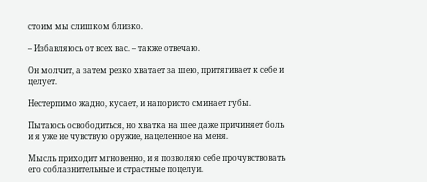стоим мы слишком близко.

– Избавляюсь от всех вас. – также отвечаю.

Он молчит, а затем резко хватает за шею, притягивает к себе и целует.

Нестерпимо жадно, кусает, и напористо сминает губы.

Пытаюсь освободиться, но хватка на шее даже причиняет боль и я уже не чувствую оружие, нацеленное на меня.

Мысль приходит мгновенно, и я позволяю себе прочувствовать его соблазнительные и страстные поцелуи.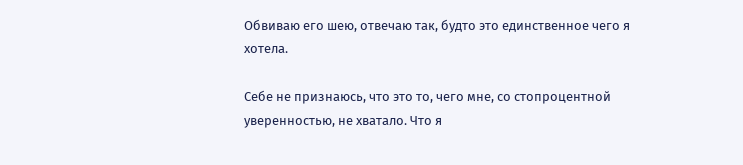Обвиваю его шею, отвечаю так, будто это единственное чего я хотела.

Себе не признаюсь, что это то, чего мне, со стопроцентной уверенностью, не хватало. Что я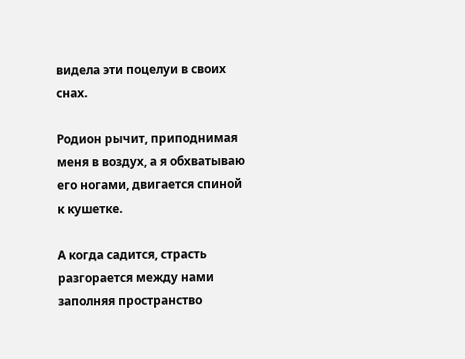видела эти поцелуи в своих снах.

Родион рычит, приподнимая меня в воздух, а я обхватываю его ногами, двигается спиной к кушетке.

А когда садится, страсть разгорается между нами заполняя пространство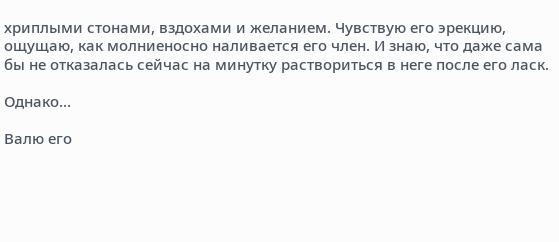хриплыми стонами, вздохами и желанием. Чувствую его эрекцию, ощущаю, как молниеносно наливается его член. И знаю, что даже сама бы не отказалась сейчас на минутку раствориться в неге после его ласк.

Однако…

Валю его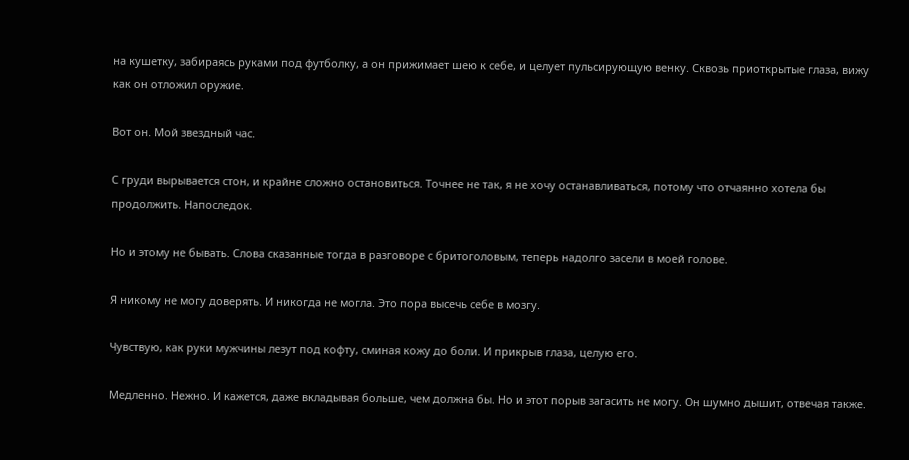на кушетку, забираясь руками под футболку, а он прижимает шею к себе, и целует пульсирующую венку. Сквозь приоткрытые глаза, вижу как он отложил оружие.

Вот он. Мой звездный час.

С груди вырывается стон, и крайне сложно остановиться. Точнее не так, я не хочу останавливаться, потому что отчаянно хотела бы продолжить. Напоследок.

Но и этому не бывать. Слова сказанные тогда в разговоре с бритоголовым, теперь надолго засели в моей голове.

Я никому не могу доверять. И никогда не могла. Это пора высечь себе в мозгу.

Чувствую, как руки мужчины лезут под кофту, сминая кожу до боли. И прикрыв глаза, целую его.

Медленно. Нежно. И кажется, даже вкладывая больше, чем должна бы. Но и этот порыв загасить не могу. Он шумно дышит, отвечая также.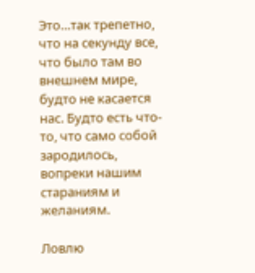Это…так трепетно, что на секунду все, что было там во внешнем мире, будто не касается нас. Будто есть что-то, что само собой зародилось, вопреки нашим стараниям и желаниям.

Ловлю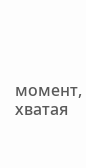момент, хватая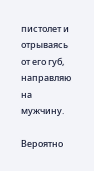пистолет и отрываясь от его губ, направляю на мужчину.

Вероятно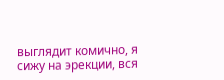выглядит комично, я сижу на эрекции, вся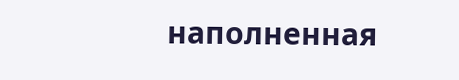наполненная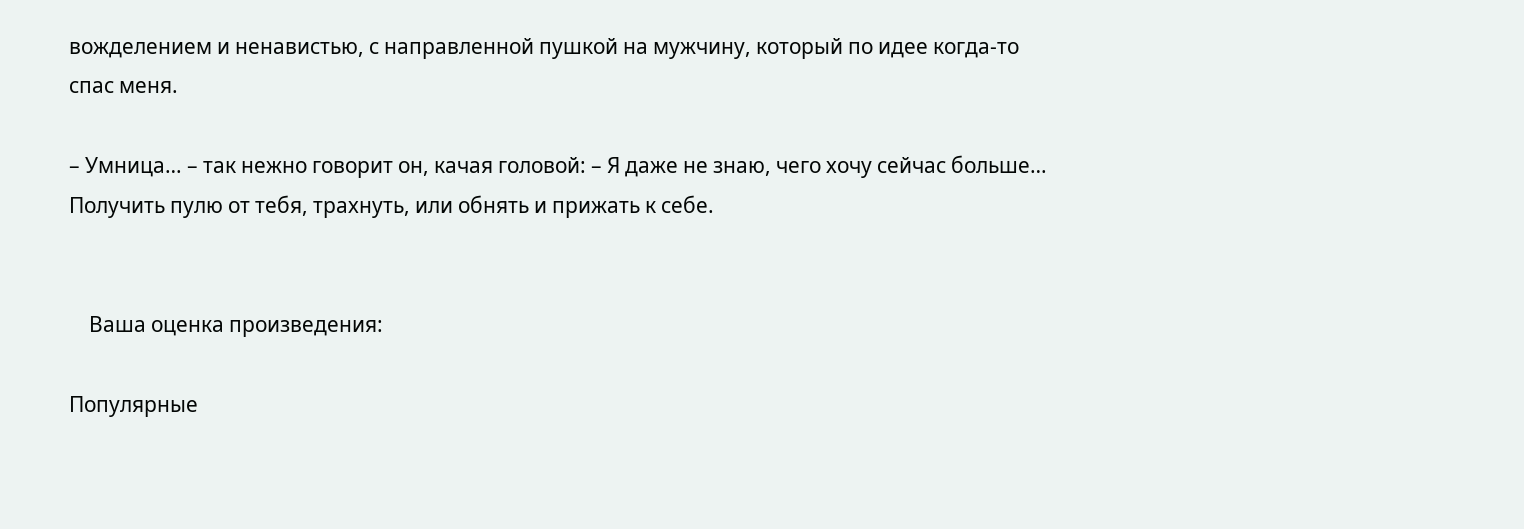вожделением и ненавистью, с направленной пушкой на мужчину, который по идее когда-то спас меня.

– Умница… – так нежно говорит он, качая головой: – Я даже не знаю, чего хочу сейчас больше… Получить пулю от тебя, трахнуть, или обнять и прижать к себе.


    Ваша оценка произведения:

Популярные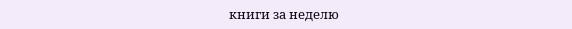книги за неделю